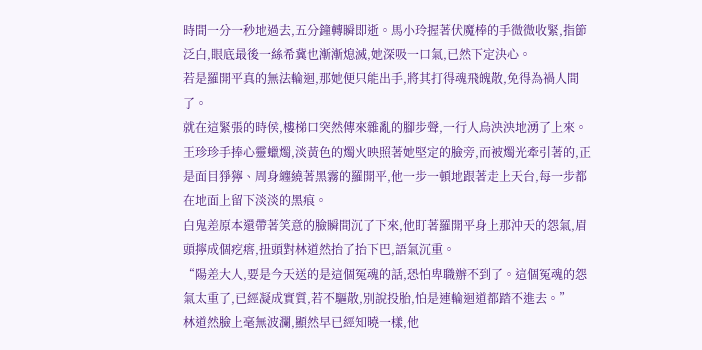時間一分一秒地過去,五分鐘轉瞬即逝。馬小玲握著伏魔棒的手微微收緊,指節泛白,眼底最後一絲希冀也漸漸熄滅,她深吸一口氣,已然下定決心。
若是羅開平真的無法輪迴,那她便只能出手,將其打得魂飛魄散,免得為禍人間了。
就在這緊張的時侯,樓梯口突然傳來雜亂的腳步聲,一行人烏泱泱地湧了上來。
王珍珍手捧心靈蠟燭,淡黃色的燭火映照著她堅定的臉旁,而被燭光牽引著的,正是面目猙獰、周身纏繞著黑霧的羅開平,他一步一頓地跟著走上天台,每一步都在地面上留下淡淡的黑痕。
白鬼差原本還帶著笑意的臉瞬間沉了下來,他盯著羅開平身上那沖天的怨氣,眉頭擰成個疙瘩,扭頭對林道然抬了抬下巴,語氣沉重。
“陽差大人,要是今天送的是這個冤魂的話,恐怕卑職辦不到了。這個冤魂的怨氣太重了,已經凝成實質,若不驅散,別說投胎,怕是連輪迴道都踏不進去。”
林道然臉上毫無波瀾,顯然早已經知曉一樣,他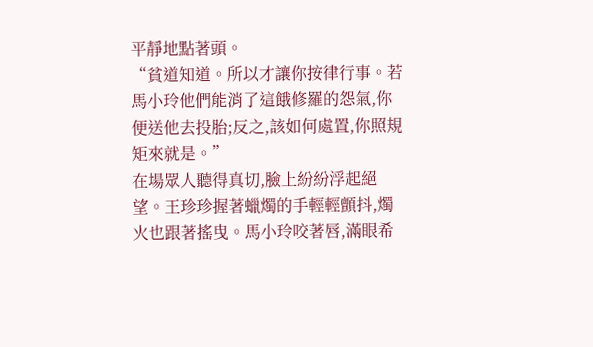平靜地點著頭。
“貧道知道。所以才讓你按律行事。若馬小玲他們能消了這餓修羅的怨氣,你便送他去投胎;反之,該如何處置,你照規矩來就是。”
在場眾人聽得真切,臉上紛紛浮起絕望。王珍珍握著蠟燭的手輕輕顫抖,燭火也跟著搖曳。馬小玲咬著唇,滿眼希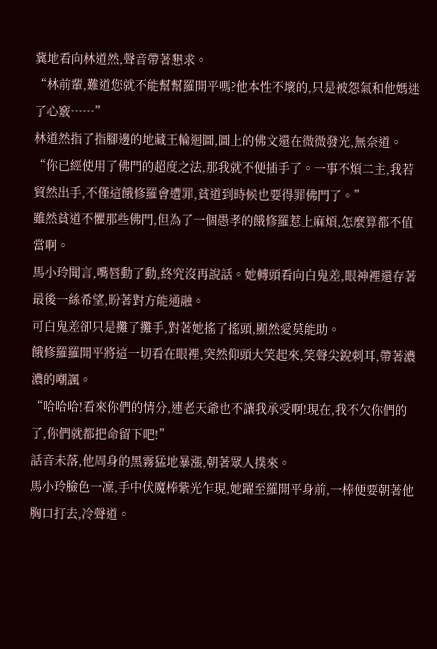冀地看向林道然,聲音帶著懇求。
“林前輩,難道您就不能幫幫羅開平嗎?他本性不壞的,只是被怨氣和他媽迷了心竅……”
林道然指了指腳邊的地藏王輪迴圖,圖上的佛文還在微微發光,無奈道。
“你已經使用了佛門的超度之法,那我就不便插手了。一事不煩二主,我若貿然出手,不僅這餓修羅會遭罪,貧道到時候也要得罪佛門了。”
雖然貧道不懼那些佛門,但為了一個愚孝的餓修羅惹上麻煩,怎麼算都不值當啊。
馬小玲聞言,嘴唇動了動,終究沒再說話。她轉頭看向白鬼差,眼神裡還存著最後一絲希望,盼著對方能通融。
可白鬼差卻只是攤了攤手,對著她搖了搖頭,顯然愛莫能助。
餓修羅羅開平將這一切看在眼裡,突然仰頭大笑起來,笑聲尖銳刺耳,帶著濃濃的嘲諷。
“哈哈哈!看來你們的情分,連老天爺也不讓我承受啊!現在,我不欠你們的了,你們就都把命留下吧!”
話音未落,他周身的黑霧猛地暴漲,朝著眾人撲來。
馬小玲臉色一凜,手中伏魔棒紫光乍現,她躍至羅開平身前,一棒便要朝著他胸口打去,冷聲道。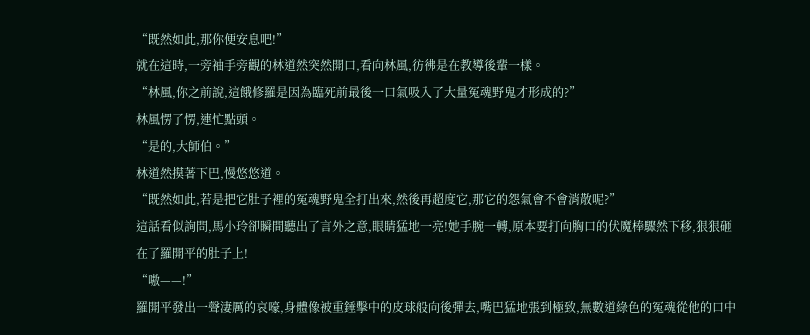“既然如此,那你便安息吧!”
就在這時,一旁袖手旁觀的林道然突然開口,看向林風,彷彿是在教導後輩一樣。
“林風,你之前說,這餓修羅是因為臨死前最後一口氣吸入了大量冤魂野鬼才形成的?”
林風愣了愣,連忙點頭。
“是的,大師伯。”
林道然摸著下巴,慢悠悠道。
“既然如此,若是把它肚子裡的冤魂野鬼全打出來,然後再超度它,那它的怨氣會不會消散呢?”
這話看似詢問,馬小玲卻瞬間聽出了言外之意,眼睛猛地一亮!她手腕一轉,原本要打向胸口的伏魔棒驟然下移,狠狠砸在了羅開平的肚子上!
“嗷——!”
羅開平發出一聲淒厲的哀嚎,身體像被重錘擊中的皮球般向後彈去,嘴巴猛地張到極致,無數道綠色的冤魂從他的口中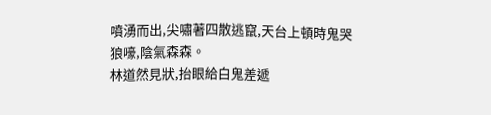噴湧而出,尖嘯著四散逃竄,天台上頓時鬼哭狼嚎,陰氣森森。
林道然見狀,抬眼給白鬼差遞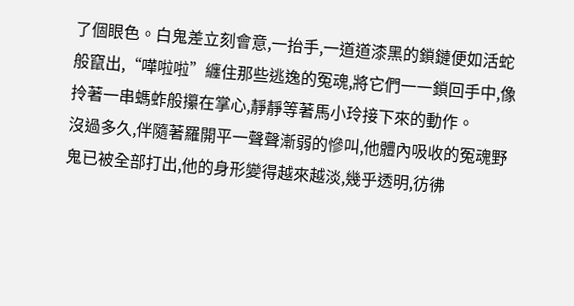了個眼色。白鬼差立刻會意,一抬手,一道道漆黑的鎖鏈便如活蛇般竄出,“嘩啦啦”纏住那些逃逸的冤魂,將它們一一鎖回手中,像拎著一串螞蚱般攥在掌心,靜靜等著馬小玲接下來的動作。
沒過多久,伴隨著羅開平一聲聲漸弱的慘叫,他體內吸收的冤魂野鬼已被全部打出,他的身形變得越來越淡,幾乎透明,彷彿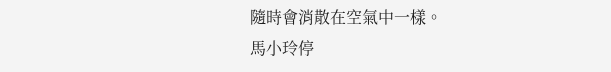隨時會消散在空氣中一樣。
馬小玲停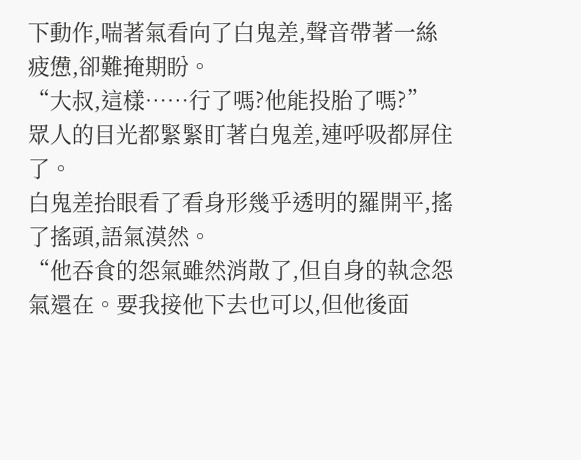下動作,喘著氣看向了白鬼差,聲音帶著一絲疲憊,卻難掩期盼。
“大叔,這樣……行了嗎?他能投胎了嗎?”
眾人的目光都緊緊盯著白鬼差,連呼吸都屏住了。
白鬼差抬眼看了看身形幾乎透明的羅開平,搖了搖頭,語氣漠然。
“他吞食的怨氣雖然消散了,但自身的執念怨氣還在。要我接他下去也可以,但他後面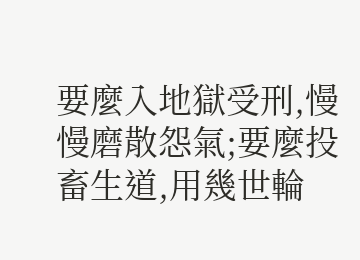要麼入地獄受刑,慢慢磨散怨氣;要麼投畜生道,用幾世輪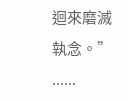迴來磨滅執念。”
......